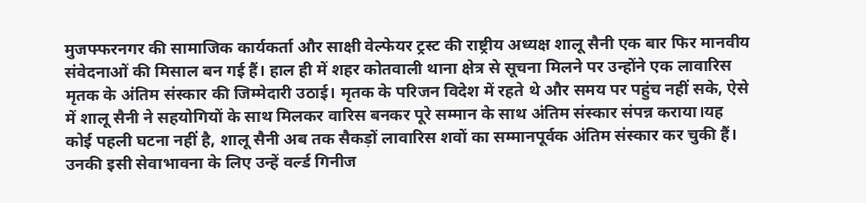मुजफ्फरनगर की सामाजिक कार्यकर्ता और साक्षी वेल्फेयर ट्रस्ट की राष्ट्रीय अध्यक्ष शालू सैनी एक बार फिर मानवीय संवेदनाओं की मिसाल बन गई हैं। हाल ही में शहर कोतवाली थाना क्षेत्र से सूचना मिलने पर उन्होंने एक लावारिस मृतक के अंतिम संस्कार की जिम्मेदारी उठाई। मृतक के परिजन विदेश में रहते थे और समय पर पहुंच नहीं सके, ऐसे में शालू सैनी ने सहयोगियों के साथ मिलकर वारिस बनकर पूरे सम्मान के साथ अंतिम संस्कार संपन्न कराया।यह कोई पहली घटना नहीं है, शालू सैनी अब तक सैकड़ों लावारिस शवों का सम्मानपूर्वक अंतिम संस्कार कर चुकी हैं। उनकी इसी सेवाभावना के लिए उन्हें वर्ल्ड गिनीज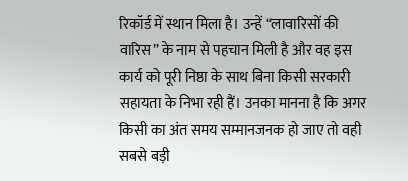रिकॉर्ड में स्थान मिला है। उन्हें “लावारिसों की वारिस” के नाम से पहचान मिली है और वह इस कार्य को पूरी निष्ठा के साथ बिना किसी सरकारी सहायता के निभा रही हैं। उनका मानना है कि अगर किसी का अंत समय सम्मानजनक हो जाए तो वही सबसे बड़ी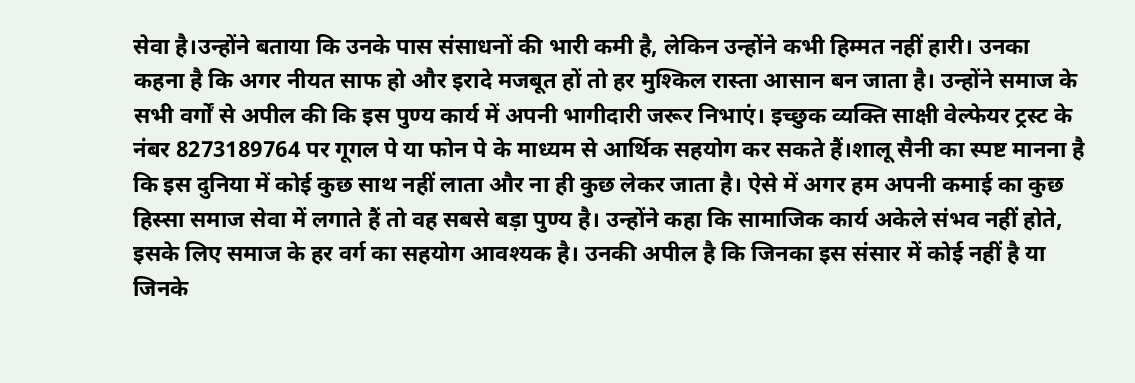सेवा है।उन्होंने बताया कि उनके पास संसाधनों की भारी कमी है, लेकिन उन्होंने कभी हिम्मत नहीं हारी। उनका कहना है कि अगर नीयत साफ हो और इरादे मजबूत हों तो हर मुश्किल रास्ता आसान बन जाता है। उन्होंने समाज के सभी वर्गों से अपील की कि इस पुण्य कार्य में अपनी भागीदारी जरूर निभाएं। इच्छुक व्यक्ति साक्षी वेल्फेयर ट्रस्ट के नंबर 8273189764 पर गूगल पे या फोन पे के माध्यम से आर्थिक सहयोग कर सकते हैं।शालू सैनी का स्पष्ट मानना है कि इस दुनिया में कोई कुछ साथ नहीं लाता और ना ही कुछ लेकर जाता है। ऐसे में अगर हम अपनी कमाई का कुछ हिस्सा समाज सेवा में लगाते हैं तो वह सबसे बड़ा पुण्य है। उन्होंने कहा कि सामाजिक कार्य अकेले संभव नहीं होते, इसके लिए समाज के हर वर्ग का सहयोग आवश्यक है। उनकी अपील है कि जिनका इस संसार में कोई नहीं है या जिनके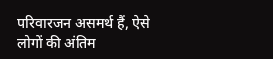परिवारजन असमर्थ हैं, ऐसे लोगों की अंतिम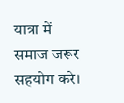यात्रा में समाज जरूर सहयोग करे।